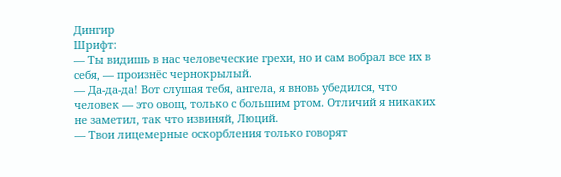Дингир
Шрифт:
— Ты видишь в нас человеческие грехи, но и сам вобрал все их в себя, — произнёс чернокрылый.
— Да-да-да! Вот слушая тебя, ангела, я вновь убедился, что человек — это овощ, только с большим ртом. Отличий я никаких не заметил, так что извиняй, Люций.
— Твои лицемерные оскорбления только говорят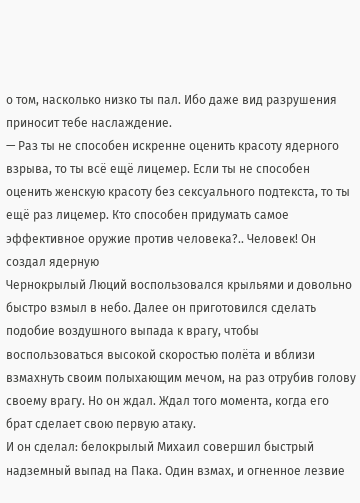о том, насколько низко ты пал. Ибо даже вид разрушения приносит тебе наслаждение.
— Раз ты не способен искренне оценить красоту ядерного взрыва, то ты всё ещё лицемер. Если ты не способен оценить женскую красоту без сексуального подтекста, то ты ещё раз лицемер. Кто способен придумать самое эффективное оружие против человека?.. Человек! Он создал ядерную
Чернокрылый Люций воспользовался крыльями и довольно быстро взмыл в небо. Далее он приготовился сделать подобие воздушного выпада к врагу, чтобы воспользоваться высокой скоростью полёта и вблизи взмахнуть своим полыхающим мечом, на раз отрубив голову своему врагу. Но он ждал. Ждал того момента, когда его брат сделает свою первую атаку.
И он сделал: белокрылый Михаил совершил быстрый надземный выпад на Пака. Один взмах, и огненное лезвие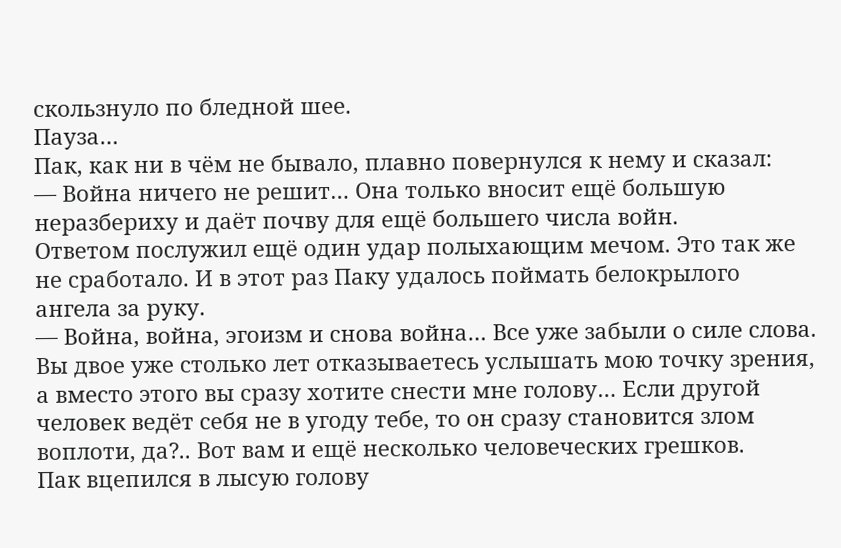скользнуло по бледной шее.
Пауза…
Пак, как ни в чём не бывало, плавно повернулся к нему и сказал:
— Война ничего не решит… Она только вносит ещё большую неразбериху и даёт почву для ещё большего числа войн.
Ответом послужил ещё один удар полыхающим мечом. Это так же не сработало. И в этот раз Паку удалось поймать белокрылого ангела за руку.
— Война, война, эгоизм и снова война… Все уже забыли о силе слова. Вы двое уже столько лет отказываетесь услышать мою точку зрения, а вместо этого вы сразу хотите снести мне голову… Если другой человек ведёт себя не в угоду тебе, то он сразу становится злом воплоти, да?.. Вот вам и ещё несколько человеческих грешков.
Пак вцепился в лысую голову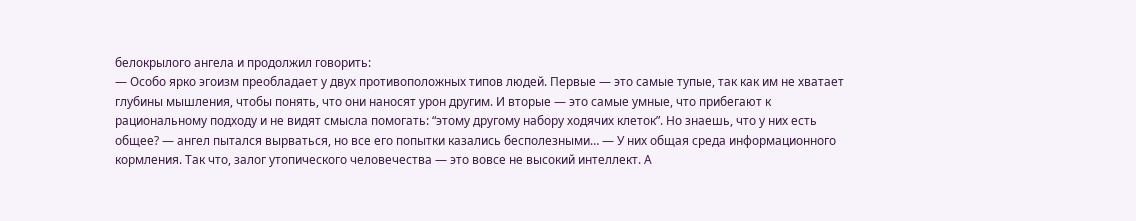белокрылого ангела и продолжил говорить:
— Особо ярко эгоизм преобладает у двух противоположных типов людей. Первые — это самые тупые, так как им не хватает глубины мышления, чтобы понять, что они наносят урон другим. И вторые — это самые умные, что прибегают к рациональному подходу и не видят смысла помогать: “этому другому набору ходячих клеток”. Но знаешь, что у них есть общее? — ангел пытался вырваться, но все его попытки казались бесполезными… — У них общая среда информационного кормления. Так что, залог утопического человечества — это вовсе не высокий интеллект. А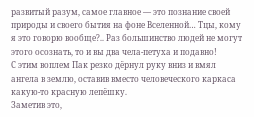развитый разум, самое главное — это познание своей природы и своего бытия на фоне Вселенной… Тцы, кому я это говорю вообще?.. Раз большинство людей не могут этого осознать, то и вы два чела-петуха и подавно!
С этим воплем Пак резко дёрнул руку вниз и вмял ангела в землю, оставив вместо человеческого каркаса какую-то красную лепёшку.
Заметив это,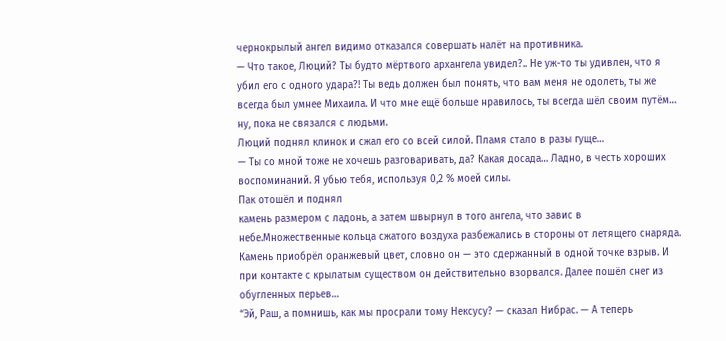чернокрылый ангел видимо отказался совершать налёт на противника.
— Что такое, Люций? Ты будто мёртвого архангела увидел?.. Не уж-то ты удивлен, что я убил его с одного удара?! Ты ведь должен был понять, что вам меня не одолеть, ты же всегда был умнее Михаила. И что мне ещё больше нравилось, ты всегда шёл своим путём… ну, пока не связался с людьми.
Люций поднял клинок и сжал его со всей силой. Пламя стало в разы гуще…
— Ты со мной тоже не хочешь разговаривать, да? Какая досада… Ладно, в честь хороших воспоминаний. Я убью тебя, используя 0,2 % моей силы.
Пак отошёл и поднял
камень размером с ладонь, а затем швырнул в того ангела, что завис в небе.Множественные кольца сжатого воздуха разбежались в стороны от летящего снаряда. Камень приобрёл оранжевый цвет, словно он — это сдержанный в одной точке взрыв. И при контакте с крылатым существом он действительно взорвался. Далее пошёл снег из обугленных перьев…
“Эй, Раш, а помнишь, как мы просрали тому Нексусу? — сказал Нибрас. — А теперь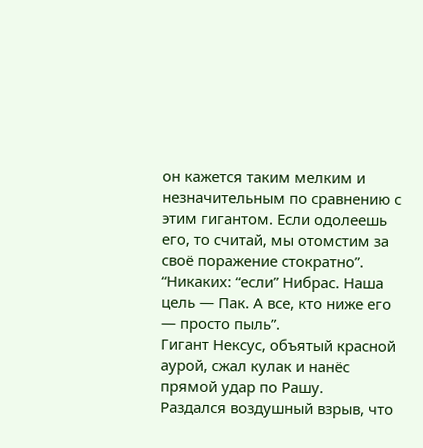он кажется таким мелким и незначительным по сравнению с этим гигантом. Если одолеешь его, то считай, мы отомстим за своё поражение стократно”.
“Никаких: “если” Нибрас. Наша цель — Пак. А все, кто ниже его — просто пыль”.
Гигант Нексус, объятый красной аурой, сжал кулак и нанёс прямой удар по Рашу.
Раздался воздушный взрыв, что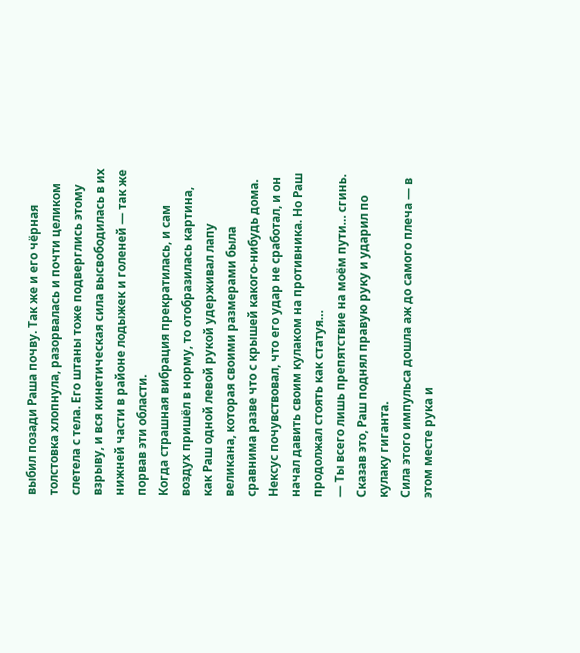выбил позади Раша почву. Так же и его чёрная толстовка хлопнула, разорвалась и почти целиком слетела с тела. Его штаны тоже подверглись этому взрыву, и вся кинетическая сила высвободилась в их нижней части в районе лодыжек и голеней — так же порвав эти области.
Когда страшная вибрация прекратилась, и сам воздух пришёл в норму, то отобразилась картина, как Раш одной левой рукой удерживал лапу великана, которая своими размерами была сравнима разве что с крышей какого-нибудь дома.
Нексус почувствовал, что его удар не сработал, и он начал давить своим кулаком на противника. Но Раш продолжал стоять как статуя…
— Ты всего лишь препятствие на моём пути… сгинь.
Сказав это, Раш поднял правую руку и ударил по кулаку гиганта.
Сила этого импульса дошла аж до самого плеча — в этом месте рука и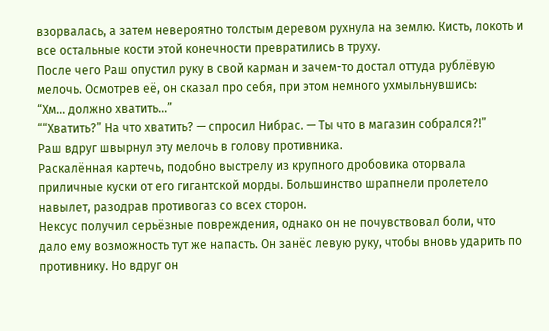взорвалась, а затем невероятно толстым деревом рухнула на землю. Кисть, локоть и все остальные кости этой конечности превратились в труху.
После чего Раш опустил руку в свой карман и зачем-то достал оттуда рублёвую мелочь. Осмотрев её, он сказал про себя, при этом немного ухмыльнувшись:
“Хм… должно хватить…”
““Хватить?” На что хватить? — спросил Нибрас. — Ты что в магазин собрался?!”
Раш вдруг швырнул эту мелочь в голову противника.
Раскалённая картечь, подобно выстрелу из крупного дробовика оторвала приличные куски от его гигантской морды. Большинство шрапнели пролетело навылет, разодрав противогаз со всех сторон.
Нексус получил серьёзные повреждения, однако он не почувствовал боли, что дало ему возможность тут же напасть. Он занёс левую руку, чтобы вновь ударить по противнику. Но вдруг он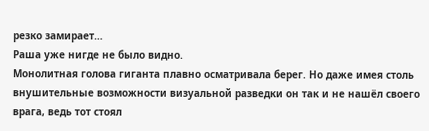резко замирает…
Раша уже нигде не было видно.
Монолитная голова гиганта плавно осматривала берег. Но даже имея столь внушительные возможности визуальной разведки он так и не нашёл своего врага, ведь тот стоял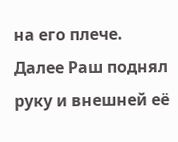на его плече.
Далее Раш поднял руку и внешней её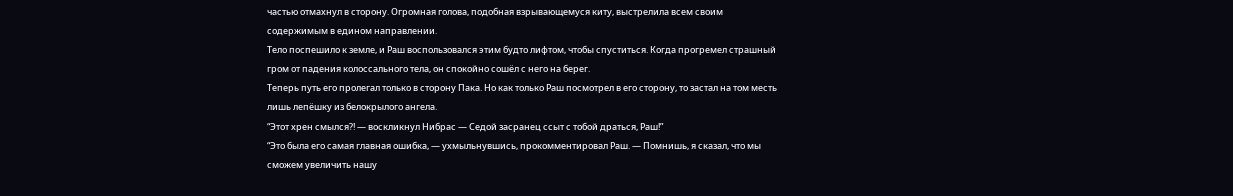частью отмахнул в сторону. Огромная голова, подобная взрывающемуся киту, выстрелила всем своим содержимым в едином направлении.
Тело поспешило к земле, и Раш воспользовался этим будто лифтом, чтобы спуститься. Когда прогремел страшный гром от падения колоссального тела, он спокойно сошёл с него на берег.
Теперь путь его пролегал только в сторону Пака. Но как только Раш посмотрел в его сторону, то застал на том месть лишь лепёшку из белокрылого ангела.
“Этот хрен смылся?! — воскликнул Нибрас — Седой засранец ссыт с тобой драться, Раш!”
“Это была его самая главная ошибка, — ухмыльнувшись, прокомментировал Раш. — Помнишь, я сказал, что мы сможем увеличить нашу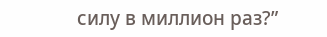силу в миллион раз?”